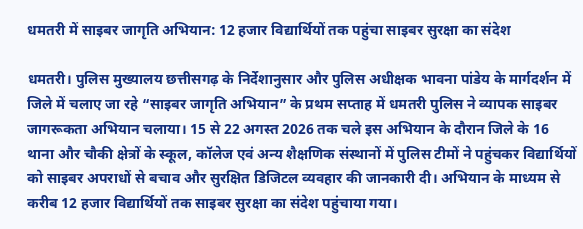धमतरी में साइबर जागृति अभियान: 12 हजार विद्यार्थियों तक पहुंचा साइबर सुरक्षा का संदेश

धमतरी। पुलिस मुख्यालय छत्तीसगढ़ के निर्देशानुसार और पुलिस अधीक्षक भावना पांडेय के मार्गदर्शन में जिले में चलाए जा रहे “साइबर जागृति अभियान” के प्रथम सप्ताह में धमतरी पुलिस ने व्यापक साइबर जागरूकता अभियान चलाया। 15 से 22 अगस्त 2026 तक चले इस अभियान के दौरान जिले के 16 थाना और चौकी क्षेत्रों के स्कूल, कॉलेज एवं अन्य शैक्षणिक संस्थानों में पुलिस टीमों ने पहुंचकर विद्यार्थियों को साइबर अपराधों से बचाव और सुरक्षित डिजिटल व्यवहार की जानकारी दी। अभियान के माध्यम से करीब 12 हजार विद्यार्थियों तक साइबर सुरक्षा का संदेश पहुंचाया गया।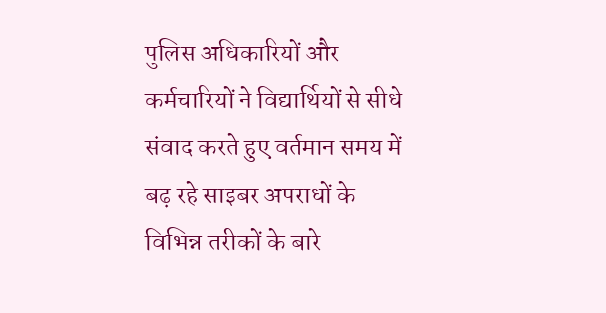पुलिस अधिकारियों और कर्मचारियों ने विद्यार्थियों से सीधे संवाद करते हुए वर्तमान समय में बढ़ रहे साइबर अपराधों के विभिन्न तरीकों के बारे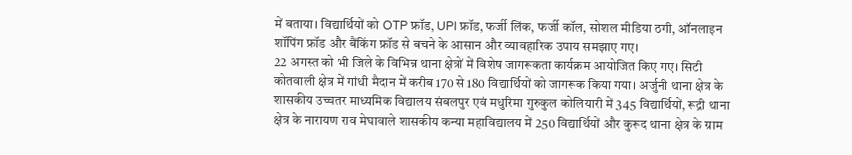में बताया। विद्यार्थियों को OTP फ्रॉड, UPI फ्रॉड, फर्जी लिंक, फर्जी कॉल, सोशल मीडिया ठगी, ऑनलाइन शॉपिंग फ्रॉड और बैंकिंग फ्रॉड से बचने के आसान और व्यावहारिक उपाय समझाए गए।
22 अगस्त को भी जिले के विभिन्न थाना क्षेत्रों में विशेष जागरूकता कार्यक्रम आयोजित किए गए। सिटी कोतवाली क्षेत्र में गांधी मैदान में करीब 170 से 180 विद्यार्थियों को जागरूक किया गया। अर्जुनी थाना क्षेत्र के शासकीय उच्चतर माध्यमिक विद्यालय संबलपुर एवं मधुरिमा गुरुकुल कोलियारी में 345 विद्यार्थियों, रूद्री थाना क्षेत्र के नारायण राव मेघावाले शासकीय कन्या महाविद्यालय में 250 विद्यार्थियों और कुरूद थाना क्षेत्र के ग्राम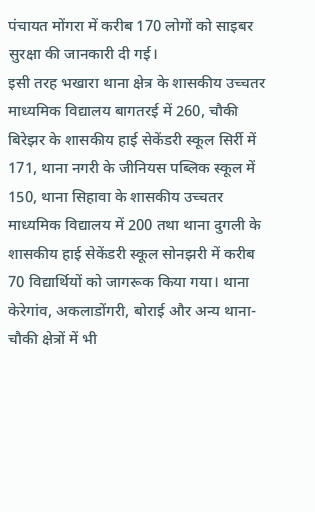पंचायत मोंगरा में करीब 170 लोगों को साइबर सुरक्षा की जानकारी दी गई।
इसी तरह भखारा थाना क्षेत्र के शासकीय उच्चतर माध्यमिक विद्यालय बागतरई में 260, चौकी बिरेझर के शासकीय हाई सेकेंडरी स्कूल सिर्री में 171, थाना नगरी के जीनियस पब्लिक स्कूल में 150, थाना सिहावा के शासकीय उच्चतर माध्यमिक विद्यालय में 200 तथा थाना दुगली के शासकीय हाई सेकेंडरी स्कूल सोनझरी में करीब 70 विद्यार्थियों को जागरूक किया गया। थाना केरेगांव, अकलाडोंगरी, बोराई और अन्य थाना-चौकी क्षेत्रों में भी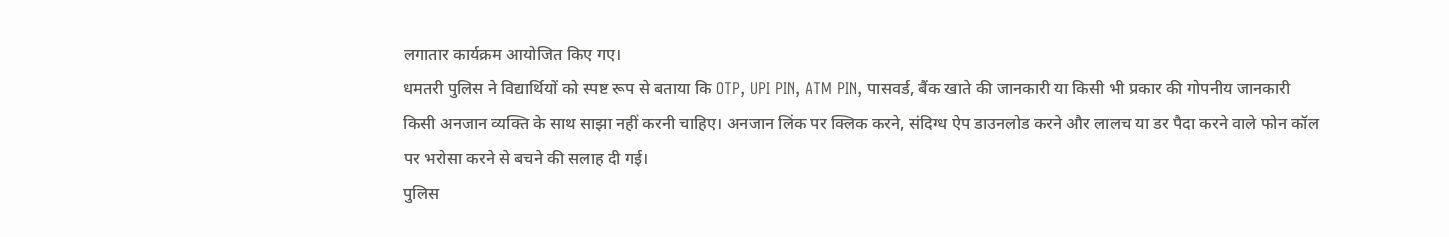लगातार कार्यक्रम आयोजित किए गए।
धमतरी पुलिस ने विद्यार्थियों को स्पष्ट रूप से बताया कि OTP, UPI PIN, ATM PIN, पासवर्ड, बैंक खाते की जानकारी या किसी भी प्रकार की गोपनीय जानकारी किसी अनजान व्यक्ति के साथ साझा नहीं करनी चाहिए। अनजान लिंक पर क्लिक करने, संदिग्ध ऐप डाउनलोड करने और लालच या डर पैदा करने वाले फोन कॉल पर भरोसा करने से बचने की सलाह दी गई।
पुलिस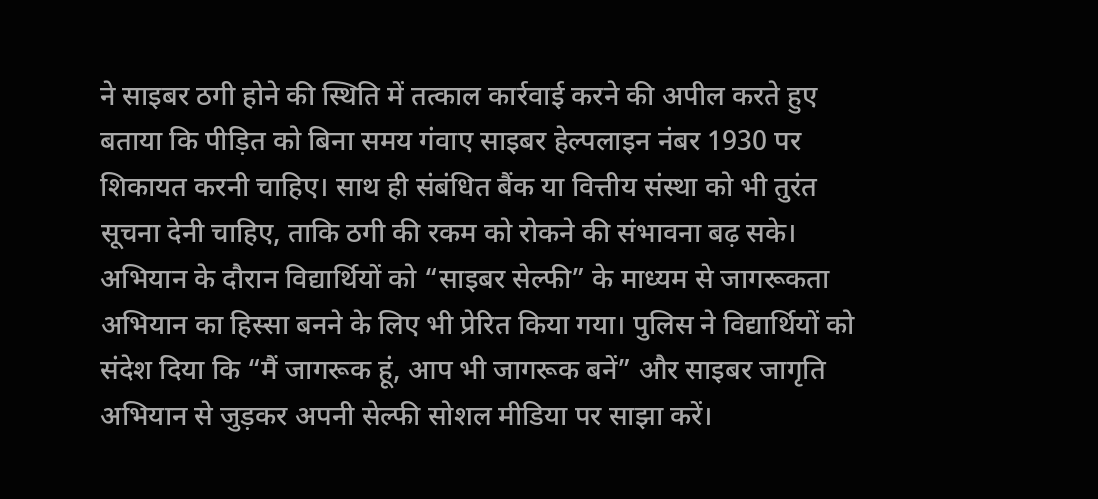ने साइबर ठगी होने की स्थिति में तत्काल कार्रवाई करने की अपील करते हुए बताया कि पीड़ित को बिना समय गंवाए साइबर हेल्पलाइन नंबर 1930 पर शिकायत करनी चाहिए। साथ ही संबंधित बैंक या वित्तीय संस्था को भी तुरंत सूचना देनी चाहिए, ताकि ठगी की रकम को रोकने की संभावना बढ़ सके।
अभियान के दौरान विद्यार्थियों को “साइबर सेल्फी” के माध्यम से जागरूकता अभियान का हिस्सा बनने के लिए भी प्रेरित किया गया। पुलिस ने विद्यार्थियों को संदेश दिया कि “मैं जागरूक हूं, आप भी जागरूक बनें” और साइबर जागृति अभियान से जुड़कर अपनी सेल्फी सोशल मीडिया पर साझा करें।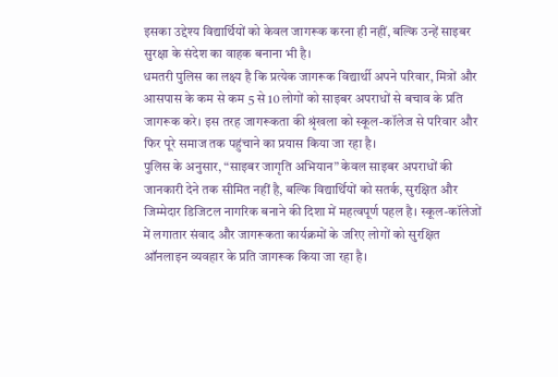इसका उद्देश्य विद्यार्थियों को केवल जागरूक करना ही नहीं, बल्कि उन्हें साइबर सुरक्षा के संदेश का वाहक बनाना भी है।
धमतरी पुलिस का लक्ष्य है कि प्रत्येक जागरूक विद्यार्थी अपने परिवार, मित्रों और आसपास के कम से कम 5 से 10 लोगों को साइबर अपराधों से बचाव के प्रति जागरूक करे। इस तरह जागरूकता की श्रृंखला को स्कूल-कॉलेज से परिवार और फिर पूरे समाज तक पहुंचाने का प्रयास किया जा रहा है।
पुलिस के अनुसार, “साइबर जागृति अभियान” केवल साइबर अपराधों की जानकारी देने तक सीमित नहीं है, बल्कि विद्यार्थियों को सतर्क, सुरक्षित और जिम्मेदार डिजिटल नागरिक बनाने की दिशा में महत्वपूर्ण पहल है। स्कूल-कॉलेजों में लगातार संवाद और जागरूकता कार्यक्रमों के जरिए लोगों को सुरक्षित ऑनलाइन व्यवहार के प्रति जागरूक किया जा रहा है।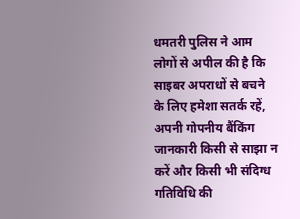धमतरी पुलिस ने आम लोगों से अपील की है कि साइबर अपराधों से बचने के लिए हमेशा सतर्क रहें, अपनी गोपनीय बैंकिंग जानकारी किसी से साझा न करें और किसी भी संदिग्ध गतिविधि की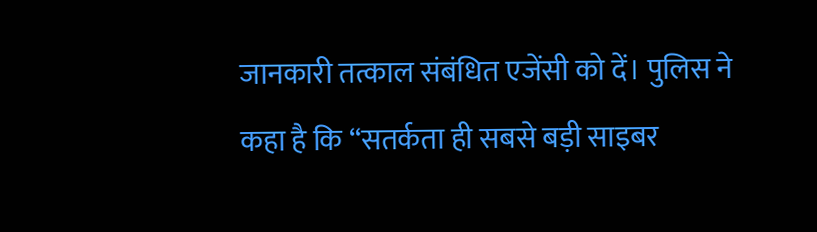जानकारी तत्काल संबंधित एजेंसी को दें। पुलिस ने कहा है कि “सतर्कता ही सबसे बड़ी साइबर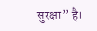सुरक्षा” है।